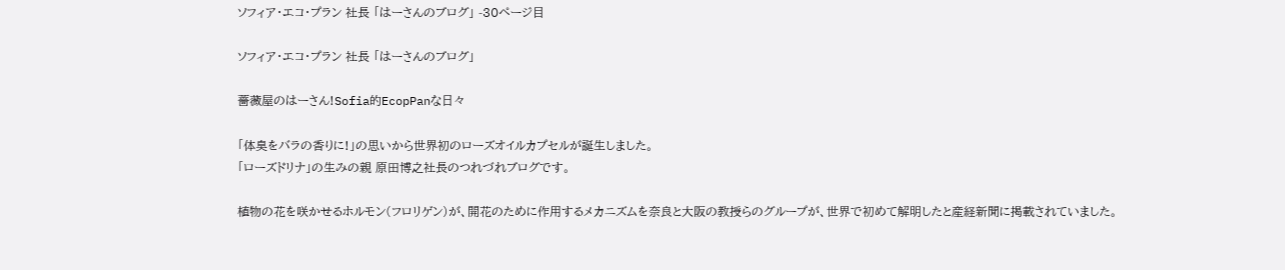ソフィア・エコ・プラン 社長 「はーさんのブログ」 -30ページ目

ソフィア・エコ・プラン 社長 「はーさんのブログ」

薔薇屋のはーさん!Sofia的EcopPanな日々

「体臭をバラの香りに!」の思いから世界初のローズオイルカプセルが誕生しました。
「ローズドリナ」の生みの親 原田博之社長のつれづれブログです。

植物の花を咲かせるホルモン(フロリゲン)が、開花のために作用するメカニズムを奈良と大阪の教授らのグループが、世界で初めて解明したと産経新聞に掲載されていました。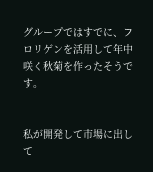グループではすでに、フロリゲンを活用して年中咲く秋菊を作ったそうです。


私が開発して市場に出して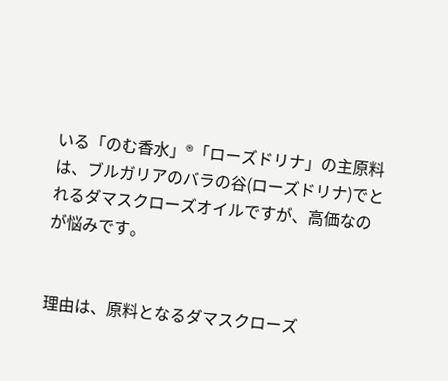いる「のむ香水」®「ローズドリナ」の主原料は、ブルガリアのバラの谷(ローズドリナ)でとれるダマスクローズオイルですが、高価なのが悩みです。


理由は、原料となるダマスクローズ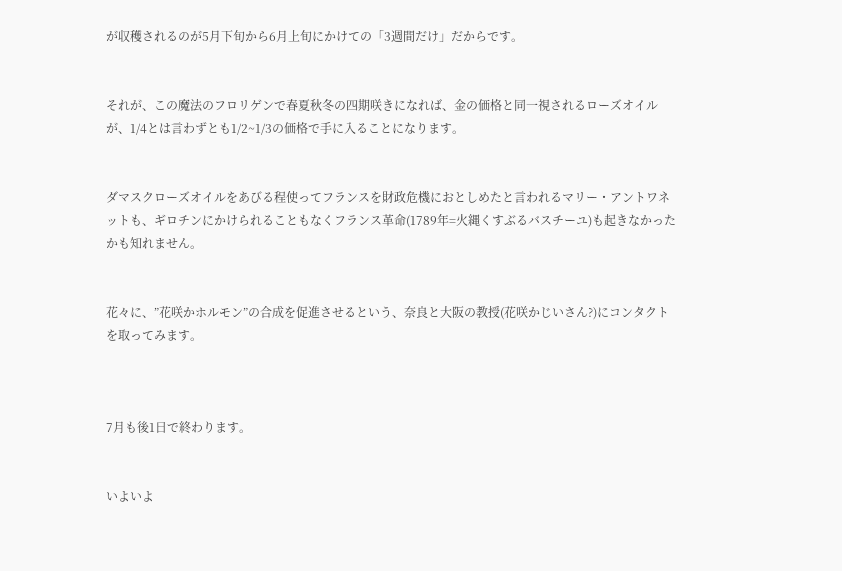が収穫されるのが5月下旬から6月上旬にかけての「3週間だけ」だからです。


それが、この魔法のフロリゲンで春夏秋冬の四期咲きになれば、金の価格と同一視されるローズオイルが、1/4とは言わずとも1/2~1/3の価格で手に入ることになります。


ダマスクローズオイルをあびる程使ってフランスを財政危機におとしめたと言われるマリー・アントワネットも、ギロチンにかけられることもなくフランス革命(1789年=火縄くすぶるバスチーユ)も起きなかったかも知れません。


花々に、”花咲かホルモン”の合成を促進させるという、奈良と大阪の教授(花咲かじいさん?)にコンタクトを取ってみます。



7月も後1日で終わります。


いよいよ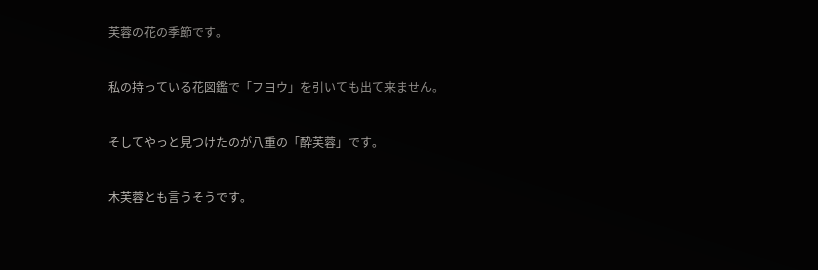芙蓉の花の季節です。


私の持っている花図鑑で「フヨウ」を引いても出て来ません。


そしてやっと見つけたのが八重の「酔芙蓉」です。


木芙蓉とも言うそうです。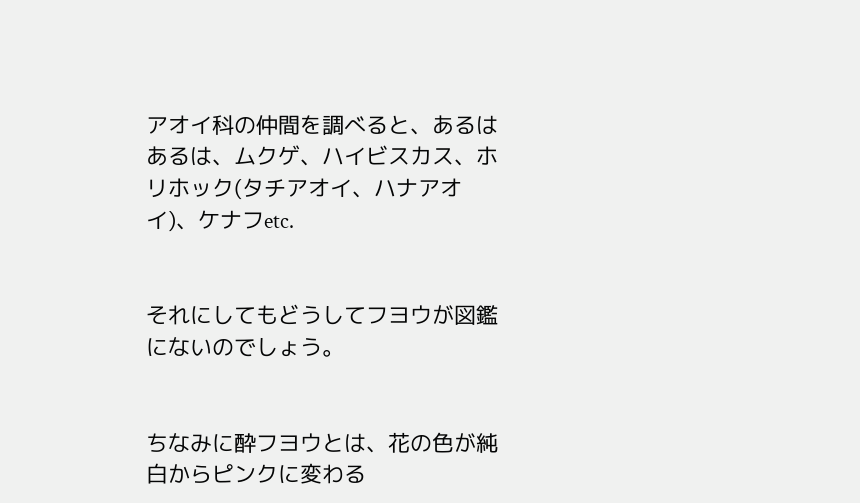アオイ科の仲間を調べると、あるはあるは、ムクゲ、ハイビスカス、ホリホック(タチアオイ、ハナアオイ)、ケナフetc.


それにしてもどうしてフヨウが図鑑にないのでしょう。


ちなみに酔フヨウとは、花の色が純白からピンクに変わる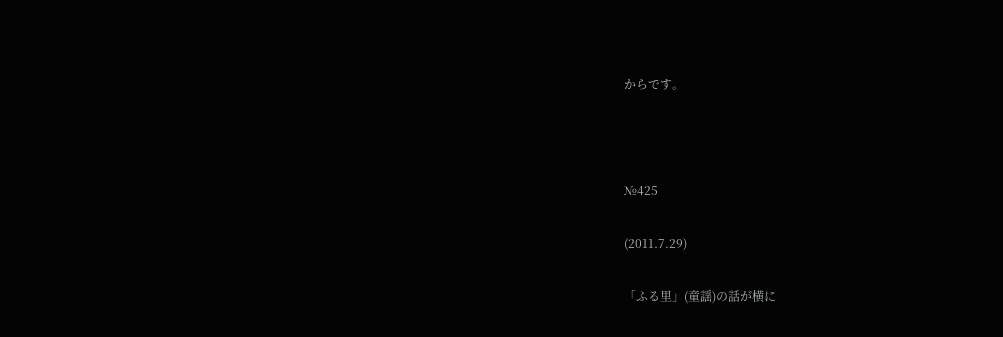からです。



№425

(2011.7.29)

「ふる里」(童謡)の話が横に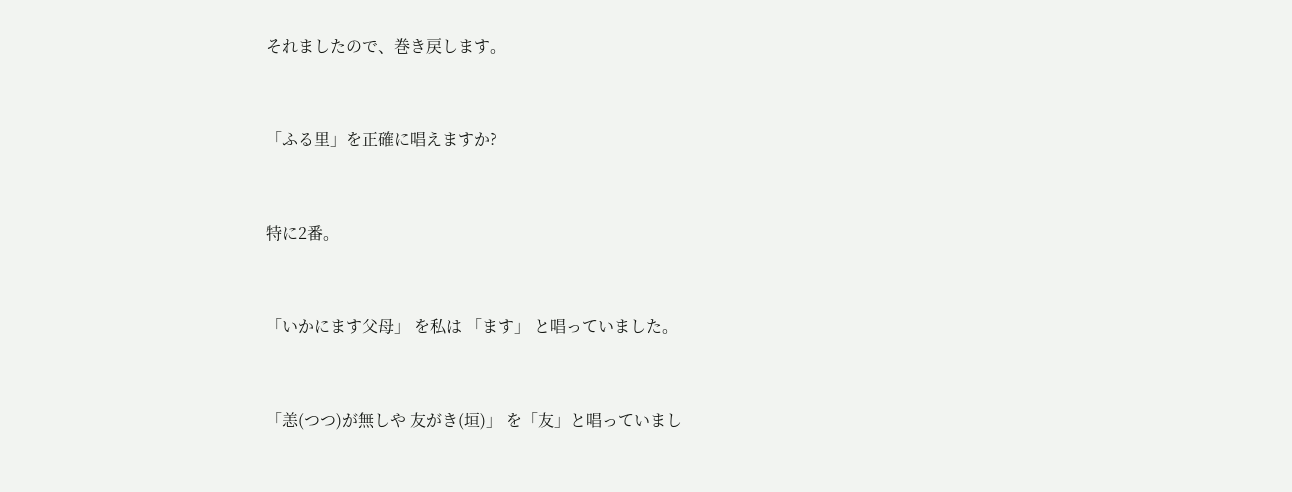それましたので、巻き戻します。


「ふる里」を正確に唱えますか?


特に2番。


「いかにます父母」 を私は 「ます」 と唱っていました。


「恙(つつ)が無しや 友がき(垣)」 を「友」と唱っていまし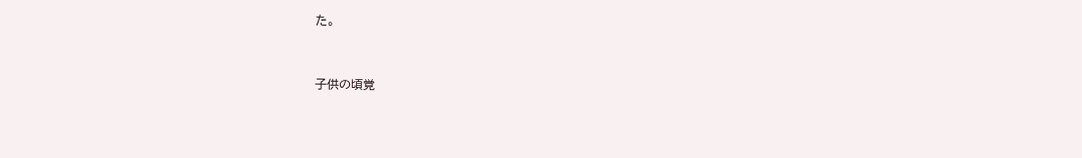た。


子供の頃覚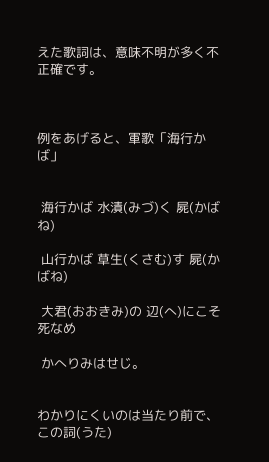えた歌詞は、意味不明が多く不正確です。



例をあげると、軍歌「海行かば」


 海行かば 水漬(みづ)く 屍(かばね)

 山行かば 草生(くさむ)す 屍(かばね)

 大君(おおきみ)の 辺(へ)にこそ死なめ

 かへりみはせじ。


わかりにくいのは当たり前で、この詞(うた)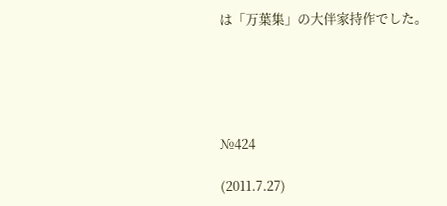は「万葉集」の大伴家持作でした。





№424

(2011.7.27)